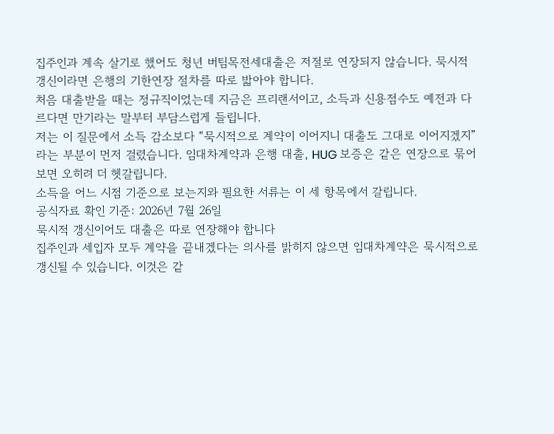집주인과 계속 살기로 했어도 청년 버팀목전세대출은 저절로 연장되지 않습니다. 묵시적 갱신이라면 은행의 기한연장 절차를 따로 밟아야 합니다.
처음 대출받을 때는 정규직이었는데 지금은 프리랜서이고, 소득과 신용점수도 예전과 다르다면 만기라는 말부터 부담스럽게 들립니다.
저는 이 질문에서 소득 감소보다 “묵시적으로 계약이 이어지니 대출도 그대로 이어지겠지”라는 부분이 먼저 걸렸습니다. 임대차계약과 은행 대출, HUG 보증은 같은 연장으로 묶어 보면 오히려 더 헷갈립니다.
소득을 어느 시점 기준으로 보는지와 필요한 서류는 이 세 항목에서 갈립니다.
공식자료 확인 기준: 2026년 7월 26일
묵시적 갱신이어도 대출은 따로 연장해야 합니다
집주인과 세입자 모두 계약을 끝내겠다는 의사를 밝히지 않으면 임대차계약은 묵시적으로 갱신될 수 있습니다. 이것은 같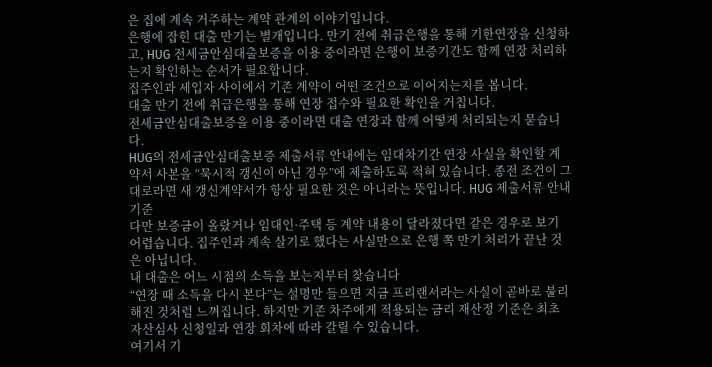은 집에 계속 거주하는 계약 관계의 이야기입니다.
은행에 잡힌 대출 만기는 별개입니다. 만기 전에 취급은행을 통해 기한연장을 신청하고, HUG 전세금안심대출보증을 이용 중이라면 은행이 보증기간도 함께 연장 처리하는지 확인하는 순서가 필요합니다.
집주인과 세입자 사이에서 기존 계약이 어떤 조건으로 이어지는지를 봅니다.
대출 만기 전에 취급은행을 통해 연장 접수와 필요한 확인을 거칩니다.
전세금안심대출보증을 이용 중이라면 대출 연장과 함께 어떻게 처리되는지 묻습니다.
HUG의 전세금안심대출보증 제출서류 안내에는 임대차기간 연장 사실을 확인할 계약서 사본을 “묵시적 갱신이 아닌 경우”에 제출하도록 적혀 있습니다. 종전 조건이 그대로라면 새 갱신계약서가 항상 필요한 것은 아니라는 뜻입니다. HUG 제출서류 안내 기준
다만 보증금이 올랐거나 임대인·주택 등 계약 내용이 달라졌다면 같은 경우로 보기 어렵습니다. 집주인과 계속 살기로 했다는 사실만으로 은행 쪽 만기 처리가 끝난 것은 아닙니다.
내 대출은 어느 시점의 소득을 보는지부터 찾습니다
“연장 때 소득을 다시 본다”는 설명만 들으면 지금 프리랜서라는 사실이 곧바로 불리해진 것처럼 느껴집니다. 하지만 기존 차주에게 적용되는 금리 재산정 기준은 최초 자산심사 신청일과 연장 회차에 따라 갈릴 수 있습니다.
여기서 기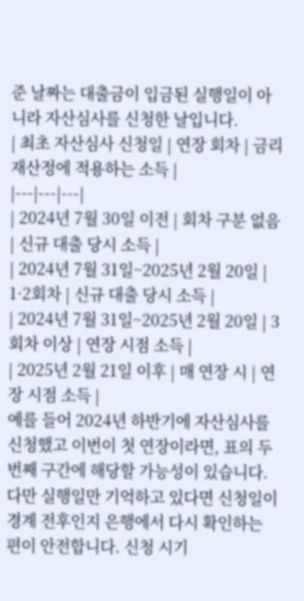준 날짜는 대출금이 입금된 실행일이 아니라 자산심사를 신청한 날입니다.
| 최초 자산심사 신청일 | 연장 회차 | 금리 재산정에 적용하는 소득 |
|---|---|---|
| 2024년 7월 30일 이전 | 회차 구분 없음 | 신규 대출 당시 소득 |
| 2024년 7월 31일~2025년 2월 20일 | 1·2회차 | 신규 대출 당시 소득 |
| 2024년 7월 31일~2025년 2월 20일 | 3회차 이상 | 연장 시점 소득 |
| 2025년 2월 21일 이후 | 매 연장 시 | 연장 시점 소득 |
예를 들어 2024년 하반기에 자산심사를 신청했고 이번이 첫 연장이라면, 표의 두 번째 구간에 해당할 가능성이 있습니다. 다만 실행일만 기억하고 있다면 신청일이 경계 전후인지 은행에서 다시 확인하는 편이 안전합니다. 신청 시기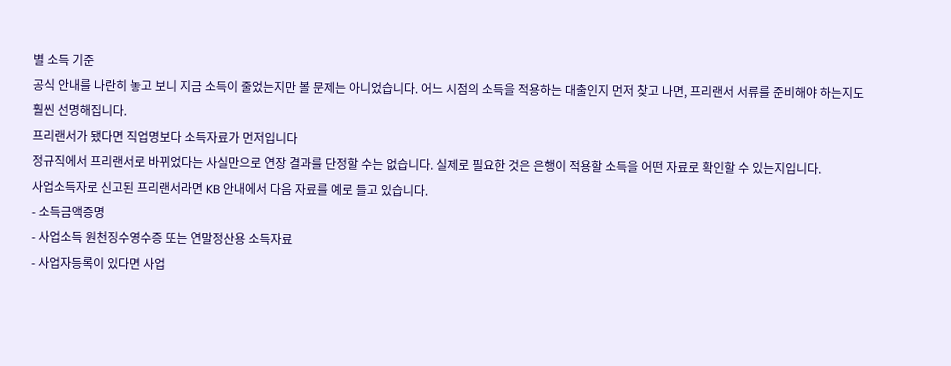별 소득 기준
공식 안내를 나란히 놓고 보니 지금 소득이 줄었는지만 볼 문제는 아니었습니다. 어느 시점의 소득을 적용하는 대출인지 먼저 찾고 나면, 프리랜서 서류를 준비해야 하는지도 훨씬 선명해집니다.
프리랜서가 됐다면 직업명보다 소득자료가 먼저입니다
정규직에서 프리랜서로 바뀌었다는 사실만으로 연장 결과를 단정할 수는 없습니다. 실제로 필요한 것은 은행이 적용할 소득을 어떤 자료로 확인할 수 있는지입니다.
사업소득자로 신고된 프리랜서라면 KB 안내에서 다음 자료를 예로 들고 있습니다.
- 소득금액증명
- 사업소득 원천징수영수증 또는 연말정산용 소득자료
- 사업자등록이 있다면 사업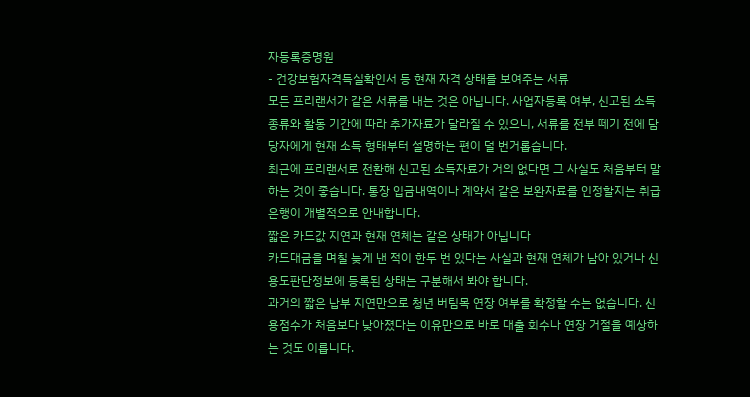자등록증명원
- 건강보험자격득실확인서 등 현재 자격 상태를 보여주는 서류
모든 프리랜서가 같은 서류를 내는 것은 아닙니다. 사업자등록 여부, 신고된 소득 종류와 활동 기간에 따라 추가자료가 달라질 수 있으니, 서류를 전부 떼기 전에 담당자에게 현재 소득 형태부터 설명하는 편이 덜 번거롭습니다.
최근에 프리랜서로 전환해 신고된 소득자료가 거의 없다면 그 사실도 처음부터 말하는 것이 좋습니다. 통장 입금내역이나 계약서 같은 보완자료를 인정할지는 취급은행이 개별적으로 안내합니다.
짧은 카드값 지연과 현재 연체는 같은 상태가 아닙니다
카드대금을 며칠 늦게 낸 적이 한두 번 있다는 사실과 현재 연체가 남아 있거나 신용도판단정보에 등록된 상태는 구분해서 봐야 합니다.
과거의 짧은 납부 지연만으로 청년 버팀목 연장 여부를 확정할 수는 없습니다. 신용점수가 처음보다 낮아졌다는 이유만으로 바로 대출 회수나 연장 거절을 예상하는 것도 이릅니다.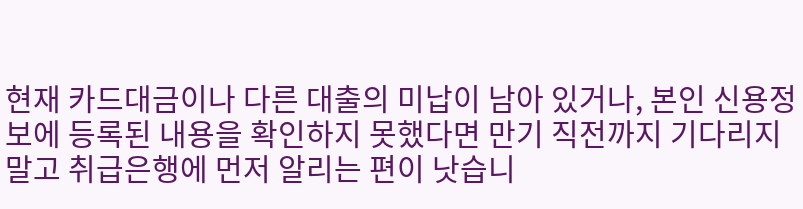현재 카드대금이나 다른 대출의 미납이 남아 있거나, 본인 신용정보에 등록된 내용을 확인하지 못했다면 만기 직전까지 기다리지 말고 취급은행에 먼저 알리는 편이 낫습니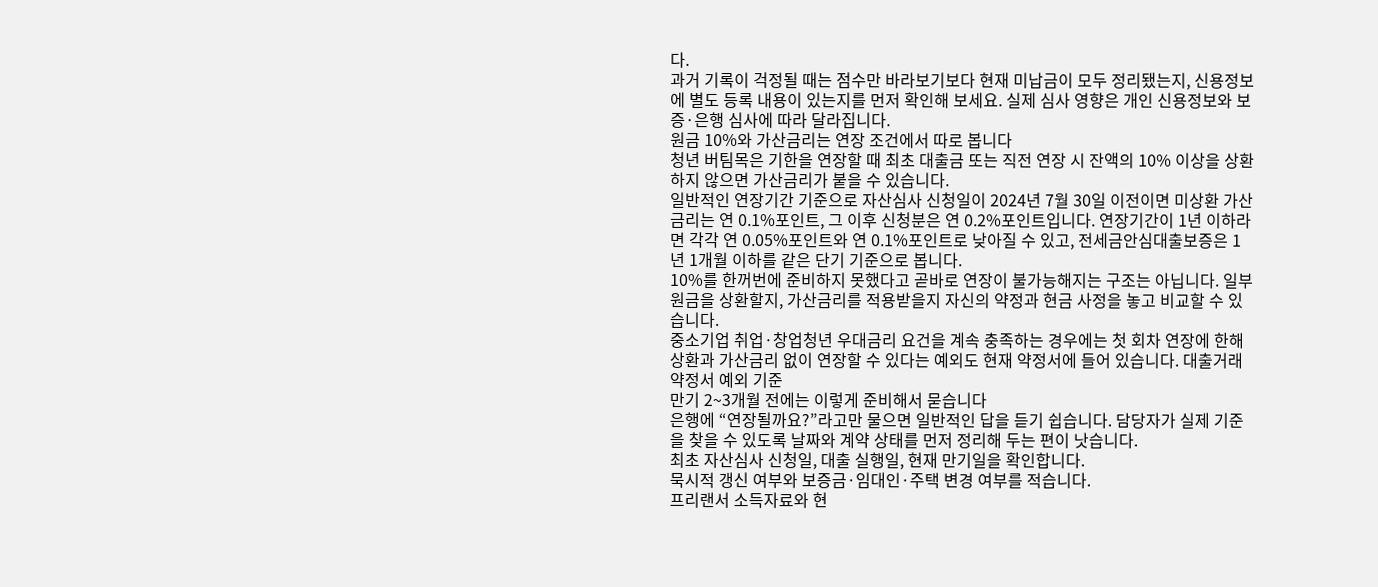다.
과거 기록이 걱정될 때는 점수만 바라보기보다 현재 미납금이 모두 정리됐는지, 신용정보에 별도 등록 내용이 있는지를 먼저 확인해 보세요. 실제 심사 영향은 개인 신용정보와 보증·은행 심사에 따라 달라집니다.
원금 10%와 가산금리는 연장 조건에서 따로 봅니다
청년 버팀목은 기한을 연장할 때 최초 대출금 또는 직전 연장 시 잔액의 10% 이상을 상환하지 않으면 가산금리가 붙을 수 있습니다.
일반적인 연장기간 기준으로 자산심사 신청일이 2024년 7월 30일 이전이면 미상환 가산금리는 연 0.1%포인트, 그 이후 신청분은 연 0.2%포인트입니다. 연장기간이 1년 이하라면 각각 연 0.05%포인트와 연 0.1%포인트로 낮아질 수 있고, 전세금안심대출보증은 1년 1개월 이하를 같은 단기 기준으로 봅니다.
10%를 한꺼번에 준비하지 못했다고 곧바로 연장이 불가능해지는 구조는 아닙니다. 일부 원금을 상환할지, 가산금리를 적용받을지 자신의 약정과 현금 사정을 놓고 비교할 수 있습니다.
중소기업 취업·창업청년 우대금리 요건을 계속 충족하는 경우에는 첫 회차 연장에 한해 상환과 가산금리 없이 연장할 수 있다는 예외도 현재 약정서에 들어 있습니다. 대출거래약정서 예외 기준
만기 2~3개월 전에는 이렇게 준비해서 묻습니다
은행에 “연장될까요?”라고만 물으면 일반적인 답을 듣기 쉽습니다. 담당자가 실제 기준을 찾을 수 있도록 날짜와 계약 상태를 먼저 정리해 두는 편이 낫습니다.
최초 자산심사 신청일, 대출 실행일, 현재 만기일을 확인합니다.
묵시적 갱신 여부와 보증금·임대인·주택 변경 여부를 적습니다.
프리랜서 소득자료와 현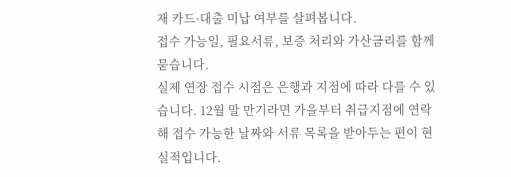재 카드·대출 미납 여부를 살펴봅니다.
접수 가능일, 필요서류, 보증 처리와 가산금리를 함께 묻습니다.
실제 연장 접수 시점은 은행과 지점에 따라 다를 수 있습니다. 12월 말 만기라면 가을부터 취급지점에 연락해 접수 가능한 날짜와 서류 목록을 받아두는 편이 현실적입니다.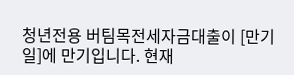청년전용 버팀목전세자금대출이 [만기일]에 만기입니다. 현재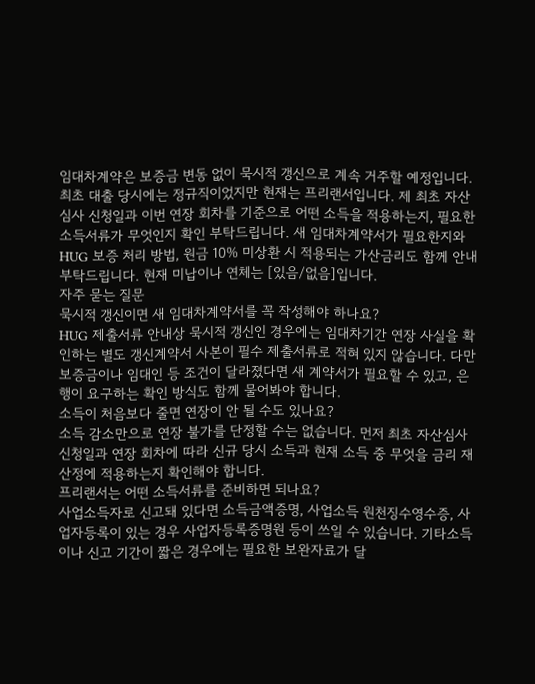임대차계약은 보증금 변동 없이 묵시적 갱신으로 계속 거주할 예정입니다. 최초 대출 당시에는 정규직이었지만 현재는 프리랜서입니다. 제 최초 자산심사 신청일과 이번 연장 회차를 기준으로 어떤 소득을 적용하는지, 필요한 소득서류가 무엇인지 확인 부탁드립니다. 새 임대차계약서가 필요한지와 HUG 보증 처리 방법, 원금 10% 미상환 시 적용되는 가산금리도 함께 안내 부탁드립니다. 현재 미납이나 연체는 [있음/없음]입니다.
자주 묻는 질문
묵시적 갱신이면 새 임대차계약서를 꼭 작성해야 하나요?
HUG 제출서류 안내상 묵시적 갱신인 경우에는 임대차기간 연장 사실을 확인하는 별도 갱신계약서 사본이 필수 제출서류로 적혀 있지 않습니다. 다만 보증금이나 임대인 등 조건이 달라졌다면 새 계약서가 필요할 수 있고, 은행이 요구하는 확인 방식도 함께 물어봐야 합니다.
소득이 처음보다 줄면 연장이 안 될 수도 있나요?
소득 감소만으로 연장 불가를 단정할 수는 없습니다. 먼저 최초 자산심사 신청일과 연장 회차에 따라 신규 당시 소득과 현재 소득 중 무엇을 금리 재산정에 적용하는지 확인해야 합니다.
프리랜서는 어떤 소득서류를 준비하면 되나요?
사업소득자로 신고돼 있다면 소득금액증명, 사업소득 원천징수영수증, 사업자등록이 있는 경우 사업자등록증명원 등이 쓰일 수 있습니다. 기타소득이나 신고 기간이 짧은 경우에는 필요한 보완자료가 달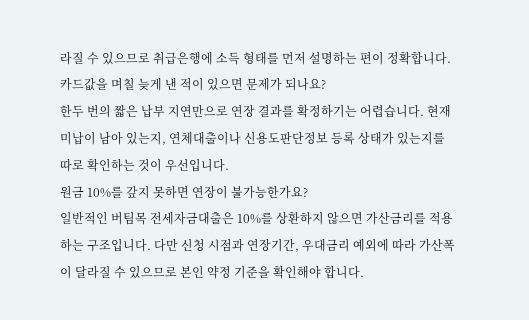라질 수 있으므로 취급은행에 소득 형태를 먼저 설명하는 편이 정확합니다.
카드값을 며칠 늦게 낸 적이 있으면 문제가 되나요?
한두 번의 짧은 납부 지연만으로 연장 결과를 확정하기는 어렵습니다. 현재 미납이 남아 있는지, 연체대출이나 신용도판단정보 등록 상태가 있는지를 따로 확인하는 것이 우선입니다.
원금 10%를 갚지 못하면 연장이 불가능한가요?
일반적인 버팀목 전세자금대출은 10%를 상환하지 않으면 가산금리를 적용하는 구조입니다. 다만 신청 시점과 연장기간, 우대금리 예외에 따라 가산폭이 달라질 수 있으므로 본인 약정 기준을 확인해야 합니다.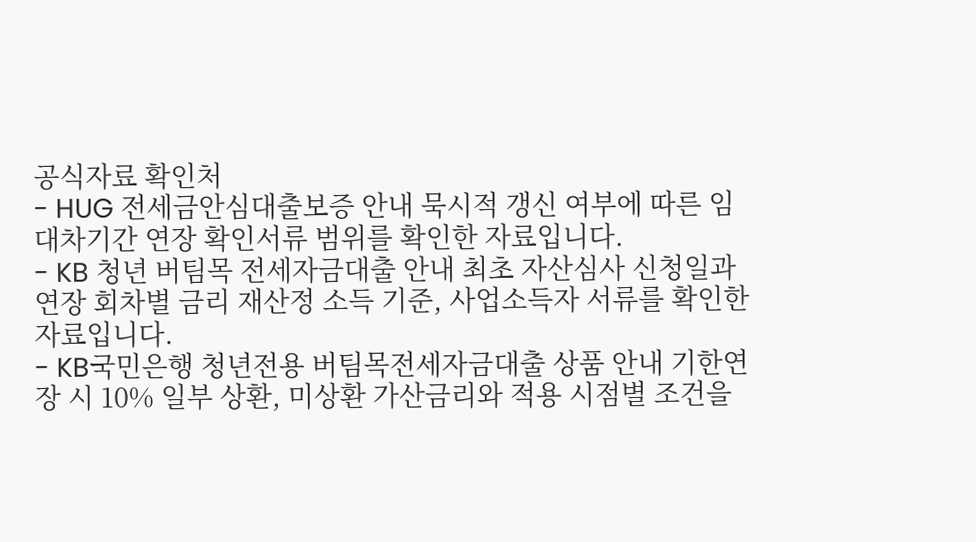공식자료 확인처
- HUG 전세금안심대출보증 안내 묵시적 갱신 여부에 따른 임대차기간 연장 확인서류 범위를 확인한 자료입니다.
- KB 청년 버팀목 전세자금대출 안내 최초 자산심사 신청일과 연장 회차별 금리 재산정 소득 기준, 사업소득자 서류를 확인한 자료입니다.
- KB국민은행 청년전용 버팀목전세자금대출 상품 안내 기한연장 시 10% 일부 상환, 미상환 가산금리와 적용 시점별 조건을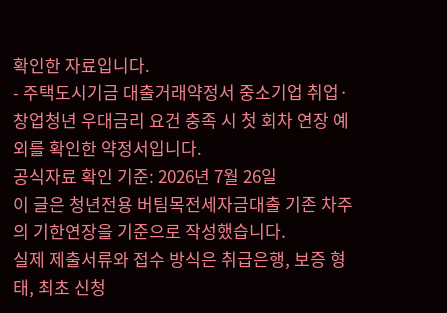확인한 자료입니다.
- 주택도시기금 대출거래약정서 중소기업 취업·창업청년 우대금리 요건 충족 시 첫 회차 연장 예외를 확인한 약정서입니다.
공식자료 확인 기준: 2026년 7월 26일
이 글은 청년전용 버팀목전세자금대출 기존 차주의 기한연장을 기준으로 작성했습니다.
실제 제출서류와 접수 방식은 취급은행, 보증 형태, 최초 신청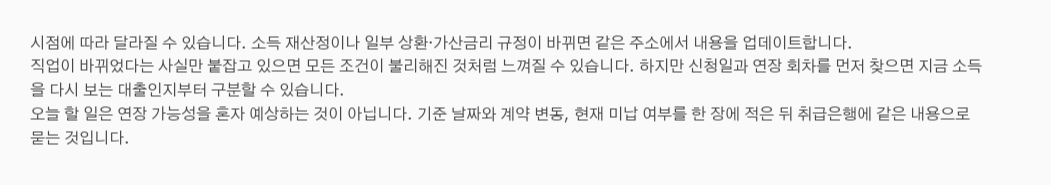시점에 따라 달라질 수 있습니다. 소득 재산정이나 일부 상환·가산금리 규정이 바뀌면 같은 주소에서 내용을 업데이트합니다.
직업이 바뀌었다는 사실만 붙잡고 있으면 모든 조건이 불리해진 것처럼 느껴질 수 있습니다. 하지만 신청일과 연장 회차를 먼저 찾으면 지금 소득을 다시 보는 대출인지부터 구분할 수 있습니다.
오늘 할 일은 연장 가능성을 혼자 예상하는 것이 아닙니다. 기준 날짜와 계약 변동, 현재 미납 여부를 한 장에 적은 뒤 취급은행에 같은 내용으로 묻는 것입니다.